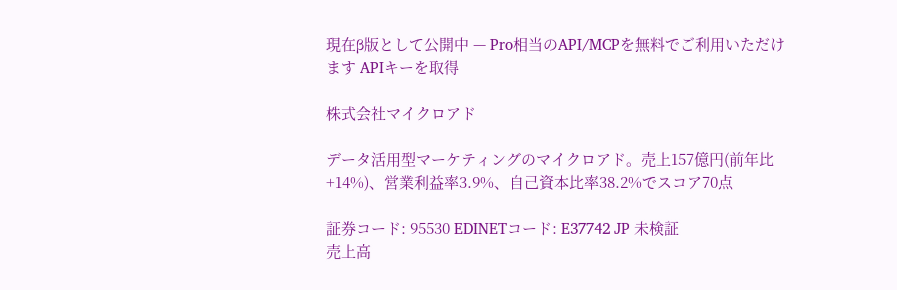現在β版として公開中 — Pro相当のAPI/MCPを無料でご利用いただけます APIキーを取得

株式会社マイクロアド

データ活用型マーケティングのマイクロアド。売上157億円(前年比+14%)、営業利益率3.9%、自己資本比率38.2%でスコア70点

証券コード: 95530 EDINETコード: E37742 JP 未検証
売上高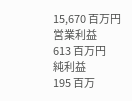15,670 百万円
営業利益
613 百万円
純利益
195 百万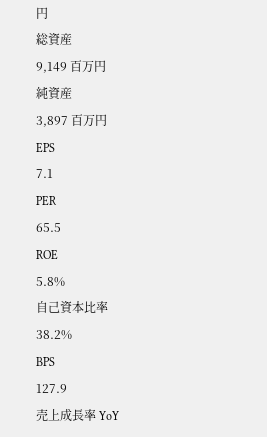円
総資産
9,149 百万円
純資産
3,897 百万円
EPS
7.1
PER
65.5
ROE
5.8%
自己資本比率
38.2%
BPS
127.9
売上成長率 YoY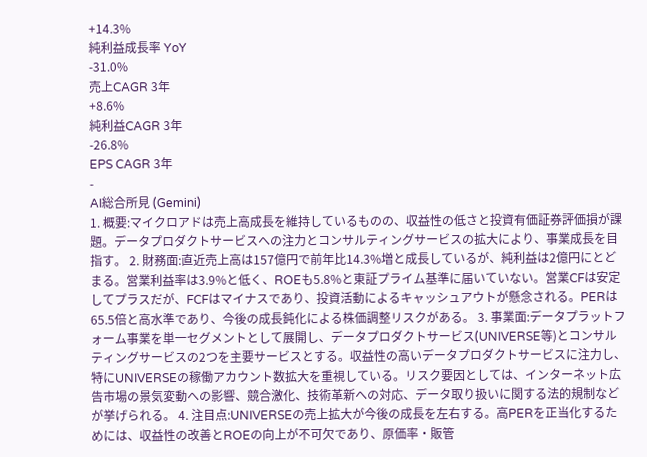+14.3%
純利益成長率 YoY
-31.0%
売上CAGR 3年
+8.6%
純利益CAGR 3年
-26.8%
EPS CAGR 3年
-
AI総合所見 (Gemini)
1. 概要:マイクロアドは売上高成長を維持しているものの、収益性の低さと投資有価証券評価損が課題。データプロダクトサービスへの注力とコンサルティングサービスの拡大により、事業成長を目指す。 2. 財務面:直近売上高は157億円で前年比14.3%増と成長しているが、純利益は2億円にとどまる。営業利益率は3.9%と低く、ROEも5.8%と東証プライム基準に届いていない。営業CFは安定してプラスだが、FCFはマイナスであり、投資活動によるキャッシュアウトが懸念される。PERは65.5倍と高水準であり、今後の成長鈍化による株価調整リスクがある。 3. 事業面:データプラットフォーム事業を単一セグメントとして展開し、データプロダクトサービス(UNIVERSE等)とコンサルティングサービスの2つを主要サービスとする。収益性の高いデータプロダクトサービスに注力し、特にUNIVERSEの稼働アカウント数拡大を重視している。リスク要因としては、インターネット広告市場の景気変動への影響、競合激化、技術革新への対応、データ取り扱いに関する法的規制などが挙げられる。 4. 注目点:UNIVERSEの売上拡大が今後の成長を左右する。高PERを正当化するためには、収益性の改善とROEの向上が不可欠であり、原価率・販管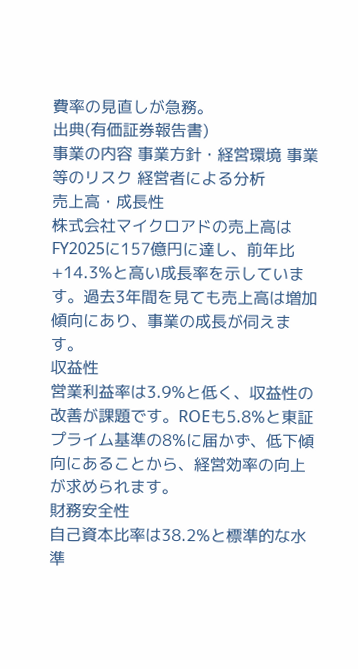費率の見直しが急務。
出典(有価証券報告書)
事業の内容 事業方針・経営環境 事業等のリスク 経営者による分析
売上高・成長性
株式会社マイクロアドの売上高はFY2025に157億円に達し、前年比+14.3%と高い成長率を示しています。過去3年間を見ても売上高は増加傾向にあり、事業の成長が伺えます。
収益性
営業利益率は3.9%と低く、収益性の改善が課題です。ROEも5.8%と東証プライム基準の8%に届かず、低下傾向にあることから、経営効率の向上が求められます。
財務安全性
自己資本比率は38.2%と標準的な水準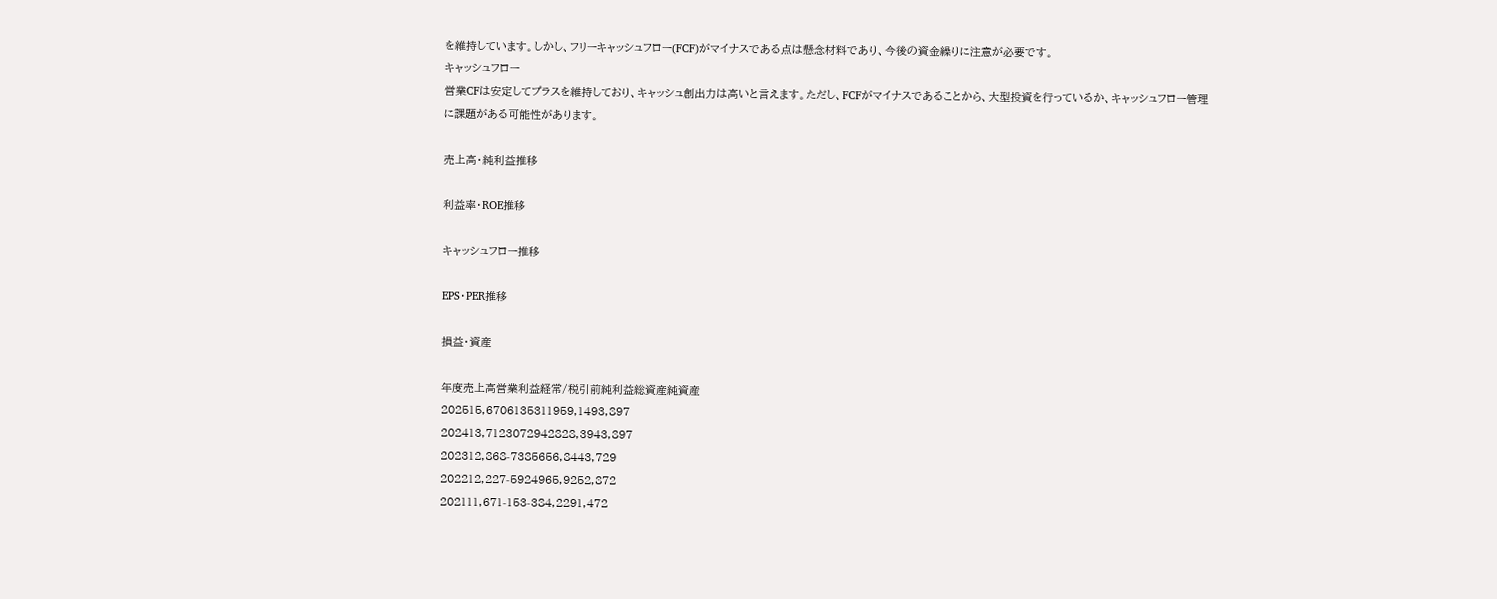を維持しています。しかし、フリーキャッシュフロー(FCF)がマイナスである点は懸念材料であり、今後の資金繰りに注意が必要です。
キャッシュフロー
営業CFは安定してプラスを維持しており、キャッシュ創出力は高いと言えます。ただし、FCFがマイナスであることから、大型投資を行っているか、キャッシュフロー管理に課題がある可能性があります。

売上高・純利益推移

利益率・ROE推移

キャッシュフロー推移

EPS・PER推移

損益・資産

年度売上高営業利益経常/税引前純利益総資産純資産
202515,6706135311959,1493,897
202413,7123072942828,3943,897
202312,868-7385656,8443,729
202212,227-5924965,9252,872
202111,671-153-384,2291,472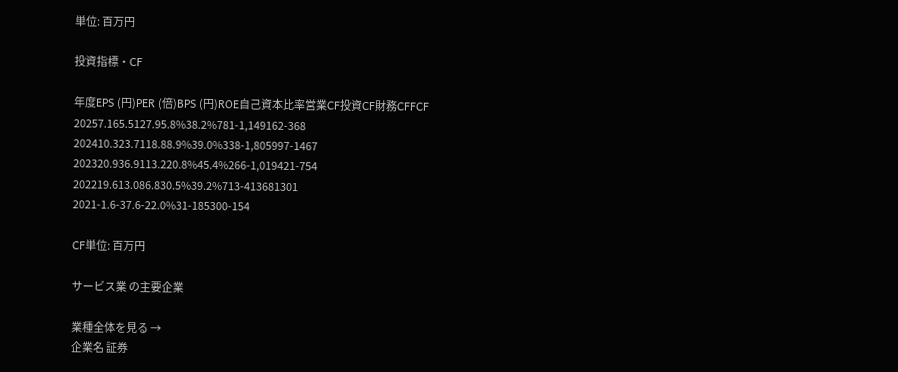単位: 百万円

投資指標・CF

年度EPS (円)PER (倍)BPS (円)ROE自己資本比率営業CF投資CF財務CFFCF
20257.165.5127.95.8%38.2%781-1,149162-368
202410.323.7118.88.9%39.0%338-1,805997-1467
202320.936.9113.220.8%45.4%266-1,019421-754
202219.613.086.830.5%39.2%713-413681301
2021-1.6-37.6-22.0%31-185300-154

CF単位: 百万円

サービス業 の主要企業

業種全体を見る →
企業名 証券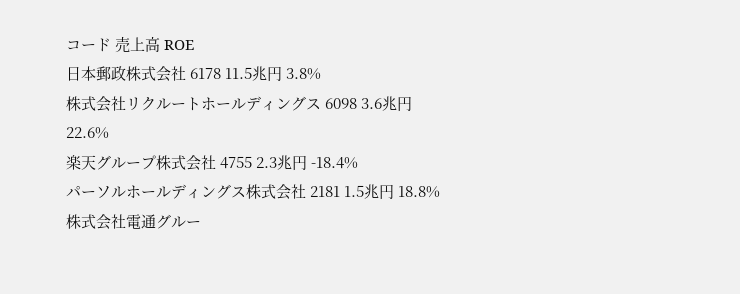コード 売上高 ROE
日本郵政株式会社 6178 11.5兆円 3.8%
株式会社リクルートホールディングス 6098 3.6兆円 22.6%
楽天グループ株式会社 4755 2.3兆円 -18.4%
パーソルホールディングス株式会社 2181 1.5兆円 18.8%
株式会社電通グルー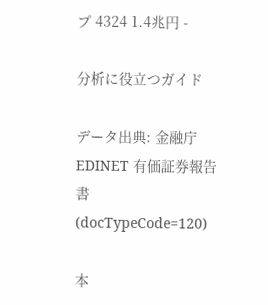プ 4324 1.4兆円 -

分析に役立つガイド

データ出典: 金融庁 EDINET 有価証券報告書(docTypeCode=120)

本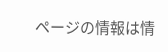ページの情報は情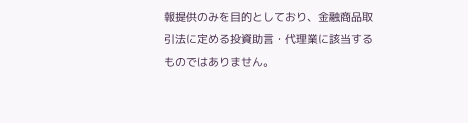報提供のみを目的としており、金融商品取引法に定める投資助言・代理業に該当するものではありません。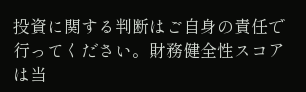投資に関する判断はご自身の責任で行ってください。財務健全性スコアは当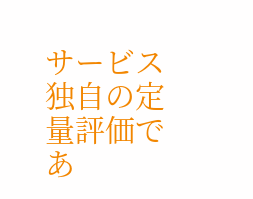サービス独自の定量評価であ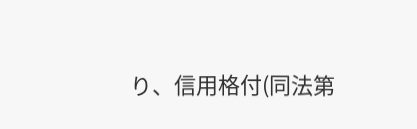り、信用格付(同法第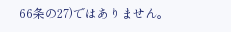66条の27)ではありません。